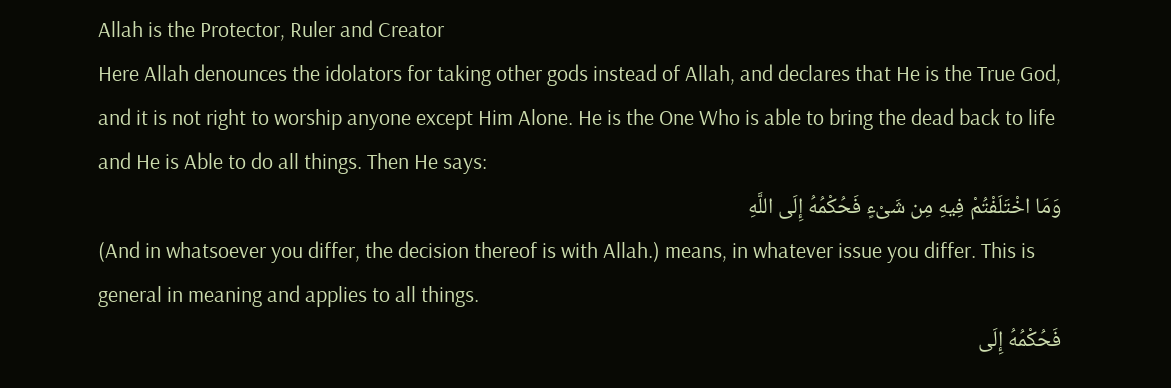Allah is the Protector, Ruler and Creator
Here Allah denounces the idolators for taking other gods instead of Allah, and declares that He is the True God, and it is not right to worship anyone except Him Alone. He is the One Who is able to bring the dead back to life and He is Able to do all things. Then He says:
وَمَا اخْتَلَفْتُمْ فِيهِ مِن شَىْءٍ فَحُكْمُهُ إِلَى اللَّهِ
(And in whatsoever you differ, the decision thereof is with Allah.) means, in whatever issue you differ. This is general in meaning and applies to all things.
فَحُكْمُهُ إِلَى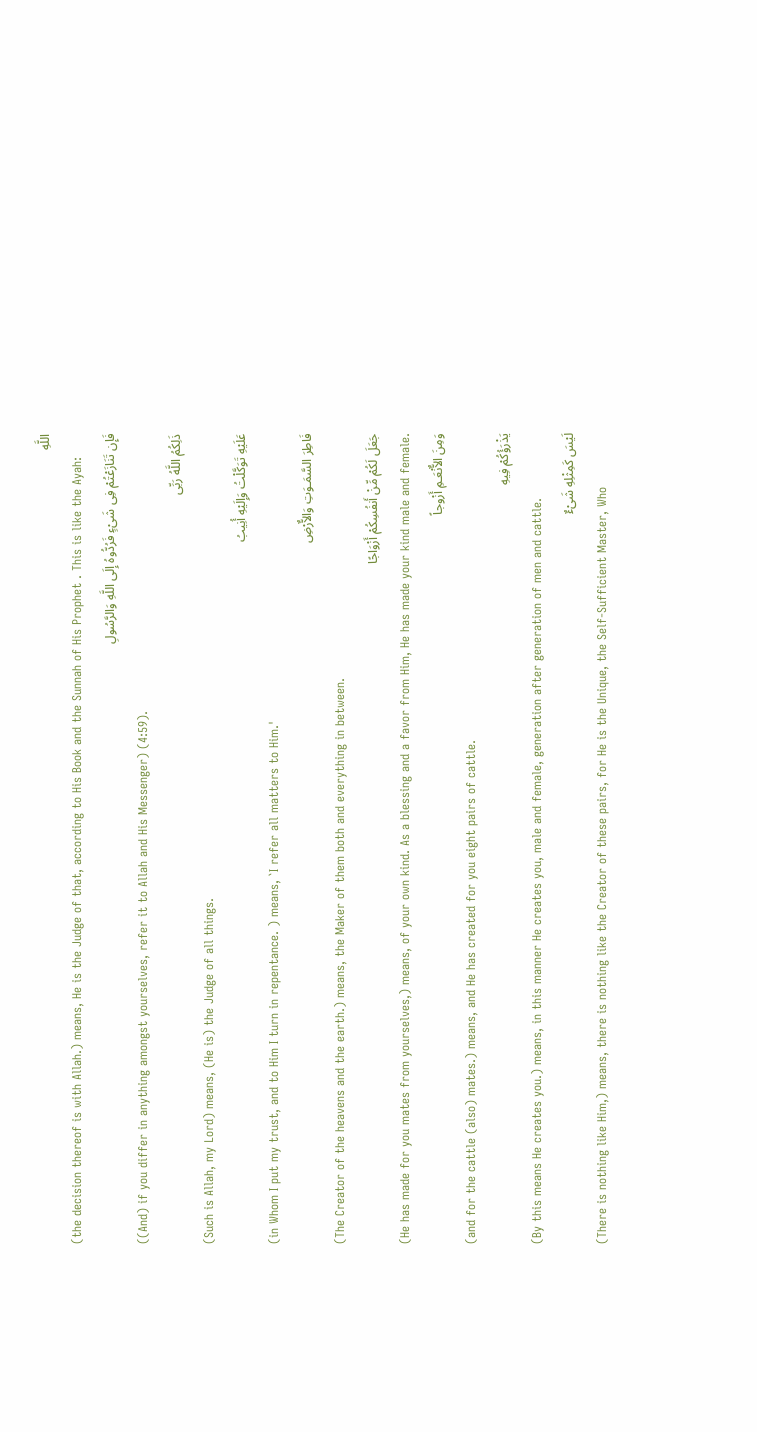اللَّهِ
(the decision thereof is with Allah.) means, He is the Judge of that, according to His Book and the Sunnah of His Prophet . This is like the Ayah:
فَإِن تَنَازَعْتُمْ فِى شَىْءٍ فَرُدُّوهُ إِلَى اللَّهِ وَالرَّسُولِ
((And) if you differ in anything amongst yourselves, refer it to Allah and His Messenger) (4:59).
ذَلِكُمُ اللَّهُ رَبِّى
(Such is Allah, my Lord) means, (He is) the Judge of all things.
عَلَيْهِ تَوَكَّلْتُ وَإِلَيْهِ أُنِيبُ
(in Whom I put my trust, and to Him I turn in repentance. ) means, `I refer all matters to Him.'
فَاطِرَ السَّمَـوَتِ وَالاٌّرْضِ
(The Creator of the heavens and the earth.) means, the Maker of them both and everything in between.
جَعَلَ لَكُمْ مِّنْ أَنفُسِكُمْ أَزْوَاجًا
(He has made for you mates from yourselves,) means, of your own kind. As a blessing and a favor from Him, He has made your kind male and female.
وَمِنَ الاٌّنْعَـمِ أَزْوجاً
(and for the cattle (also) mates.) means, and He has created for you eight pairs of cattle.
يَذْرَؤُكُمْ فِيهِ
(By this means He creates you.) means, in this manner He creates you, male and female, generation after generation of men and cattle.
لَيْسَ كَمِثْلِهِ شَىْءٌ
(There is nothing like Him,) means, there is nothing like the Creator of these pairs, for He is the Unique, the Self-Sufficient Master, Who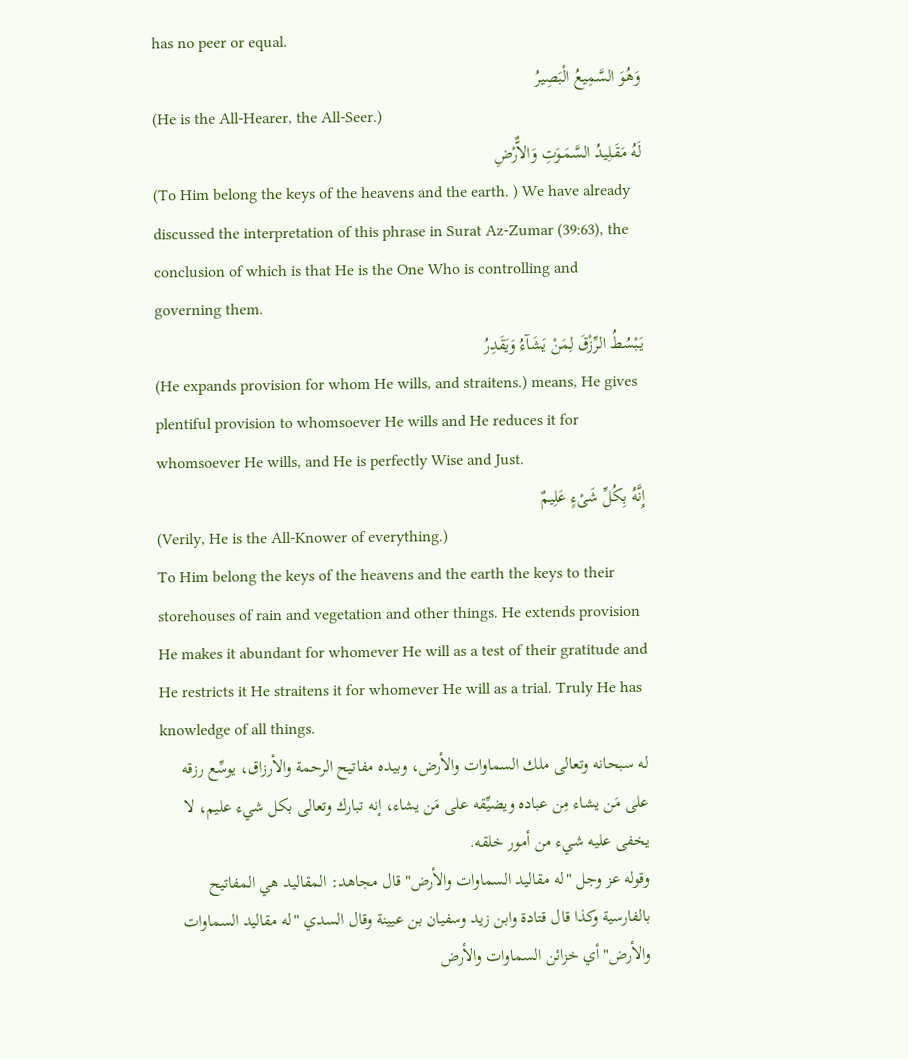has no peer or equal.
وَهُوَ السَّمِيعُ الْبَصِيرُ
(He is the All-Hearer, the All-Seer.)
لَهُ مَقَـلِيدُ السَّمَـوَتِ وَالاٌّرْضِ
(To Him belong the keys of the heavens and the earth. ) We have already discussed the interpretation of this phrase in Surat Az-Zumar (39:63), the conclusion of which is that He is the One Who is controlling and governing them.
يَبْسُطُ الرِّزْقَ لِمَنْ يَشَآءُ وَيَقَدِرُ
(He expands provision for whom He wills, and straitens.) means, He gives plentiful provision to whomsoever He wills and He reduces it for whomsoever He wills, and He is perfectly Wise and Just.
إِنَّهُ بِكُلِّ شَىْءٍ عَلِيمٌ
(Verily, He is the All-Knower of everything.)
To Him belong the keys of the heavens and the earth the keys to their storehouses of rain and vegetation and other things. He extends provision He makes it abundant for whomever He will as a test of their gratitude and He restricts it He straitens it for whomever He will as a trial. Truly He has knowledge of all things.
له سبحانه وتعالى ملك السماوات والأرض، وبيده مفاتيح الرحمة والأرزاق، يوسِّع رزقه على مَن يشاء مِن عباده ويضيِّقه على مَن يشاء، إنه تبارك وتعالى بكل شيء عليم، لا يخفى عليه شيء من أمور خلقه.
وقوله عز وجل "له مقاليد السماوات والأرض" قال مجاهد: المقاليد هي المفاتيح بالفارسية وكذا قال قتادة وابن زيد وسفيان بن عيينة وقال السدي "له مقاليد السماوات والأرض" أي خزائن السماوات والأرض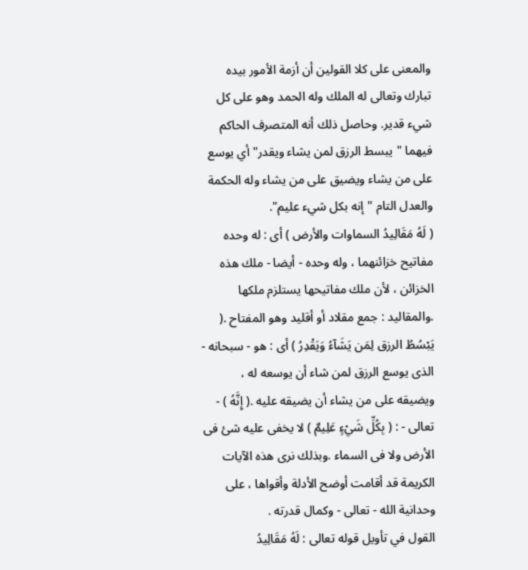والمعنى على كلا القولين أن أزمة الأمور بيده تبارك وتعالى له الملك وله الحمد وهو على كل شيء قدير. وحاصل ذلك أنه المتصرف الحاكم فيهما "يبسط الرزق لمن يشاء ويقدر" أي يوسع على من يشاء ويضيق على من يشاء وله الحكمة والعدل التام "إنه بكل شيء عليم".
( لَهُ مَقَالِيدُ السماوات والأرض ) أى : له وحده مفاتيح خزائنهما ، وله وحده - أيضا - ملك هذه الخزائن ، لأن ملك مفاتيحها يستلزم ملكها .والمقاليد : جمع مقلاد أو أقليد وهو المفتاح .( يَبْسُطُ الرزق لِمَن يَشَآءُ وَيَقْدِرُ ) أى : هو - سبحانه - الذى يوسع الرزق لمن شاء أن يوسعه له ، ويضيقه على من يشاء أن يضيقه عليه .( إِنَّهُ ) - تعالى - : ( بِكُلِّ شَيْءٍ عَلِيمٌ ) لا يخفى عليه شئ فى الأرض ولا فى السماء .وبذلك نرى هذه الآيات الكريمة قد أقامت أوضح الأدلة وأقواها ، على وحدانية الله - تعالى - وكمال قدرته .
القول في تأويل قوله تعالى : لَهُ مَقَالِيدُ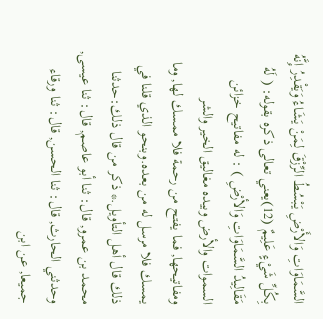السَّمَاوَاتِ وَالأَرْضِ يَبْسُطُ الرِّزْقَ لِمَنْ يَشَاءُ وَيَقْدِرُ إِنَّهُ بِكُلِّ شَيْءٍ عَلِيمٌ (12)يعني تعالى ذكره بقوله: ( لَهُ مَقَالِيدُ السَّمَاوَاتِ وَالأرْضِ ) : له مفاتيح خزائن السموات والأرض وبيده مغاليق الخير والشر ومفاتيحها, فما يفتح من رحمة فلا ممسك لها, وما يمسك فلا مرسل له من بعده.وبنحو الذي قلنا في ذلك قال أهل التأويل.* ذكر من قال ذلك:حدثنا محمد بن عمرو, قال: ثنا أبو عاصم, قال: ثنا عيسى, وحدثني الحارث, قال: ثنا الحسن, قال: ثنا ورقاء جميعا, عن ابن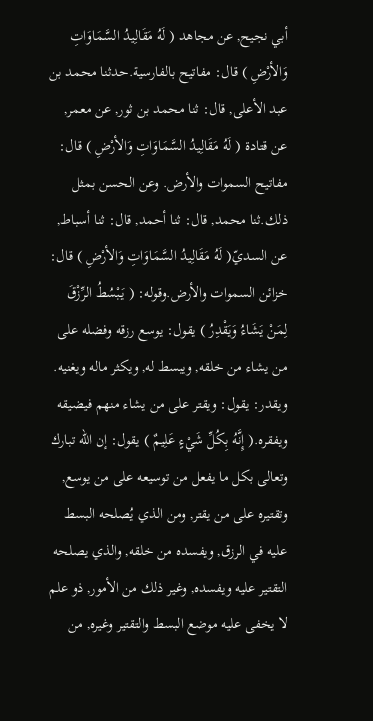أبي نجيح, عن مجاهد ( لَهُ مَقَالِيدُ السَّمَاوَاتِ وَالأرْضِ ) قال: مفاتيح بالفارسية.حدثنا محمد بن عبد الأعلى, قال: ثنا محمد بن ثور, عن معمر, عن قتادة ( لَهُ مَقَالِيدُ السَّمَاوَاتِ وَالأرْضِ ) قال: مفاتيح السموات والأرض. وعن الحسن بمثل ذلك.ثنا محمد, قال: ثنا أحمد, قال: ثنا أسباط, عن السديّ( لَهُ مَقَالِيدُ السَّمَاوَاتِ وَالأرْضِ ) قال: خزائن السموات والأرض.وقوله: ( يَبْسُطُ الرِّزْقَ لِمَنْ يَشَاءُ وَيَقْدِرُ ) يقول: يوسع رزقه وفضله على من يشاء من خلقه, ويبسط له, ويكثر ماله ويغنيه. ويقدر: يقول: ويقتر على من يشاء منهم فيضيقه ويفقره.( إِنَّهُ بِكُلِّ شَيْءٍ عَلِيمٌ ) يقول: إن الله تبارك وتعالى بكل ما يفعل من توسيعه على من يوسع, وتقتيره على من يقتر, ومن الذي يُصلحه البسط عليه في الرزق, ويفسده من خلقه, والذي يصلحه التقتير عليه ويفسده, وغير ذلك من الأمور, ذو علم لا يخفى عليه موضع البسط والتقتير وغيره, من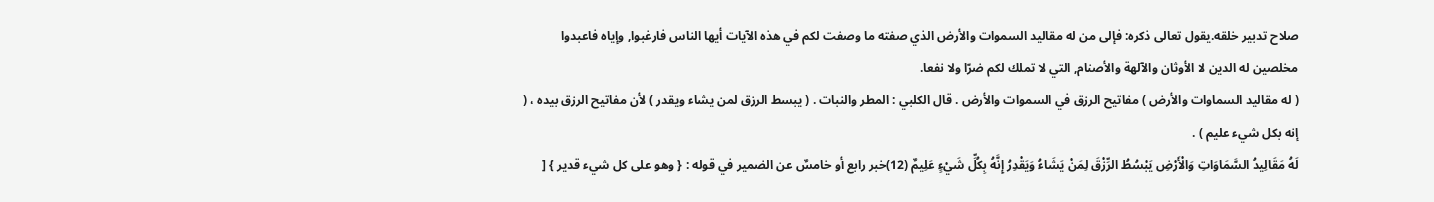صلاح تدبير خلقه.يقول تعالى ذكره: فإلى من له مقاليد السموات والأرض الذي صفته ما وصفت لكم في هذه الآيات أيها الناس فارغبوا, وإياه فاعبدوا مخلصين له الدين لا الأوثان والآلهة والأصنام, التي لا تملك لكم ضرّا ولا نفعا.
( له مقاليد السماوات والأرض ) مفاتيح الرزق في السموات والأرض . قال الكلبي : المطر والنبات . ( يبسط الرزق لمن يشاء ويقدر ) لأن مفاتيح الرزق بيده ، ( إنه بكل شيء عليم ) .
لَهُ مَقَالِيدُ السَّمَاوَاتِ وَالْأَرْضِ يَبْسُطُ الرِّزْقَ لِمَنْ يَشَاءُ وَيَقْدِرُ إِنَّهُ بِكُلِّ شَيْءٍ عَلِيمٌ (12)خبر رابع أو خامسٌ عن الضمير في قوله : { وهو على كل شيء قدير } [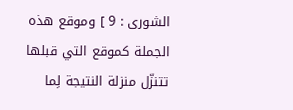الشورى : 9 ] وموقع هذه الجملة كموقع التي قبلها تتنزّل منزلة النتيجة لِما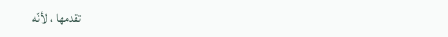تقدمها ، لأنّه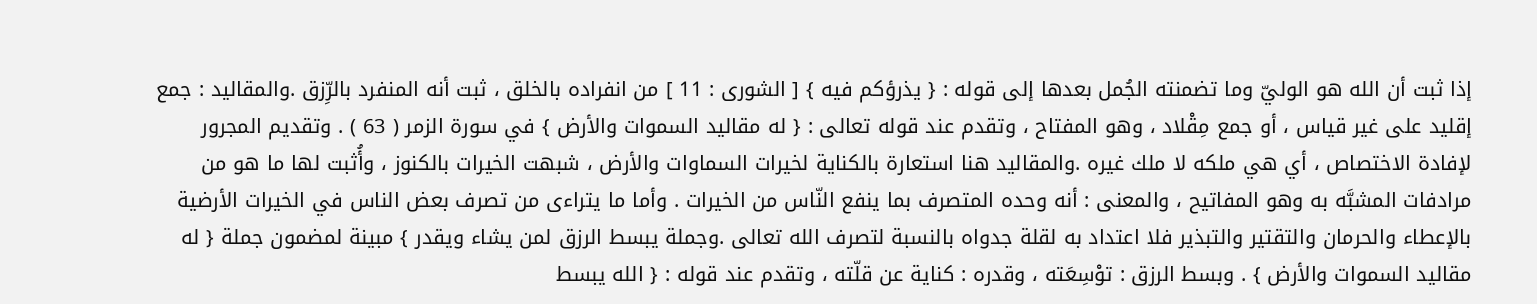إذا ثبت أن الله هو الوليّ وما تضمنته الجُمل بعدها إلى قوله : { يذرؤكم فيه } [ الشورى : 11 ] من انفراده بالخلق ، ثبت أنه المنفرد بالرِّزق .والمقاليد : جمع إقليد على غير قياس ، أو جمع مِقْلاد ، وهو المفتاح ، وتقدم عند قوله تعالى : { له مقاليد السموات والأرض } في سورة الزمر ( 63 ) . وتقديم المجرور لإفادة الاختصاص ، أي هي ملكه لا ملك غيره .والمقاليد هنا استعارة بالكناية لخيرات السماوات والأرض ، شبهت الخيرات بالكنوز ، وأُثبت لها ما هو من مرادفات المشبَّه به وهو المفاتيح ، والمعنى : أنه وحده المتصرف بما ينفع النّاس من الخيرات . وأما ما يتراءى من تصرف بعض الناس في الخيرات الأرضية بالإعطاء والحرمان والتقتير والتبذير فلا اعتداد به لقلة جدواه بالنسبة لتصرف الله تعالى .وجملة يبسط الرزق لمن يشاء ويقدر } مبينة لمضمون جملة { له مقاليد السموات والأرض } . وبسط الرزق : توْسِعَته ، وقدره : كناية عن قلّته ، وتقدم عند قوله : { الله يبسط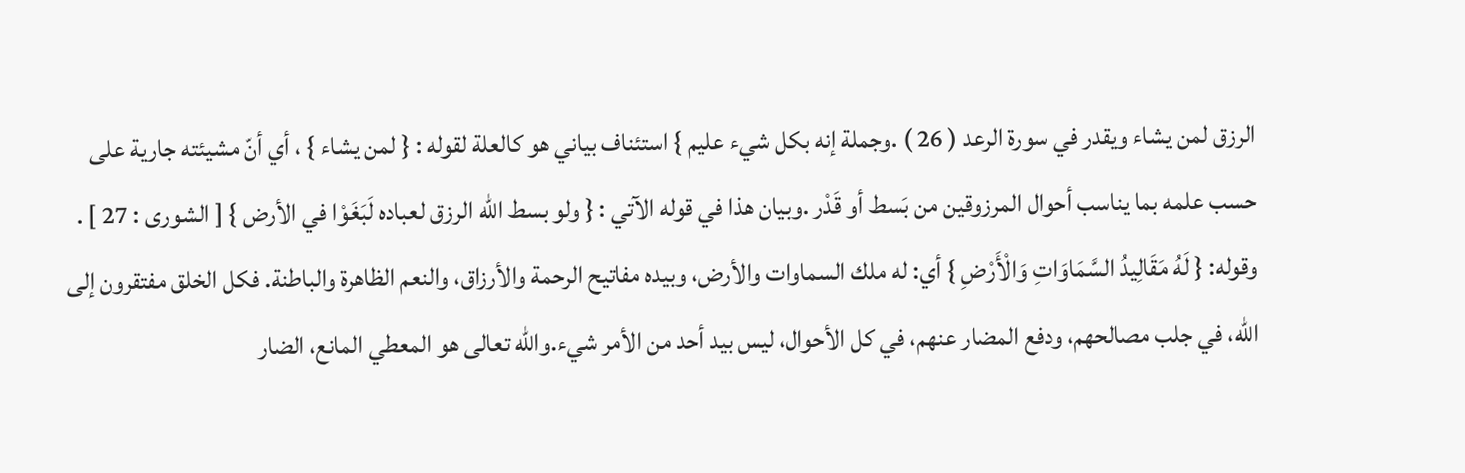الرزق لمن يشاء ويقدر في سورة الرعد ( 26 ) .وجملة إنه بكل شيء عليم } استئناف بياني هو كالعلة لقوله : { لمن يشاء } ، أي أنّ مشيئته جارية على حسب علمه بما يناسب أحوال المرزوقين من بَسط أو قَدْر .وبيان هذا في قوله الآتي : { ولو بسط الله الرزق لعباده لَبَغَوْا في الأرض } [ الشورى : 27 ] .
وقوله: { لَهُ مَقَالِيدُ السَّمَاوَاتِ وَالْأَرْضِ } أي: له ملك السماوات والأرض، وبيده مفاتيح الرحمة والأرزاق، والنعم الظاهرة والباطنة. فكل الخلق مفتقرون إلى اللّه، في جلب مصالحهم، ودفع المضار عنهم، في كل الأحوال، ليس بيد أحد من الأمر شيء.واللّه تعالى هو المعطي المانع، الضار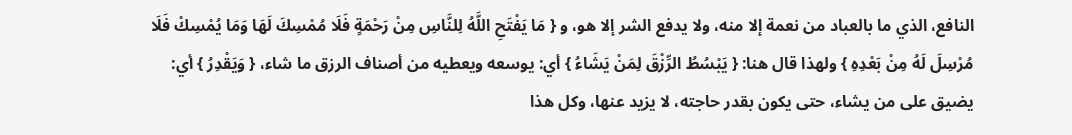النافع، الذي ما بالعباد من نعمة إلا منه، ولا يدفع الشر إلا هو، و { مَا يَفْتَحِ اللَّهُ لِلنَّاسِ مِنْ رَحْمَةٍ فَلَا مُمْسِكَ لَهَا وَمَا يُمْسِكْ فَلَا مُرْسِلَ لَهُ مِنْ بَعْدِهِ } ولهذا قال هنا: { يَبْسُطُ الرِّزْقَ لِمَنْ يَشَاءُ } أي: يوسعه ويعطيه من أصناف الرزق ما شاء، { وَيَقْدِرُ } أي: يضيق على من يشاء، حتى يكون بقدر حاجته، لا يزيد عنها، وكل هذا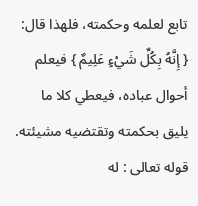تابع لعلمه وحكمته، فلهذا قال: { إِنَّهُ بِكُلِّ شَيْءٍ عَلِيمٌ } فيعلم أحوال عباده، فيعطي كلا ما يليق بحكمته وتقتضيه مشيئته.
قوله تعالى : له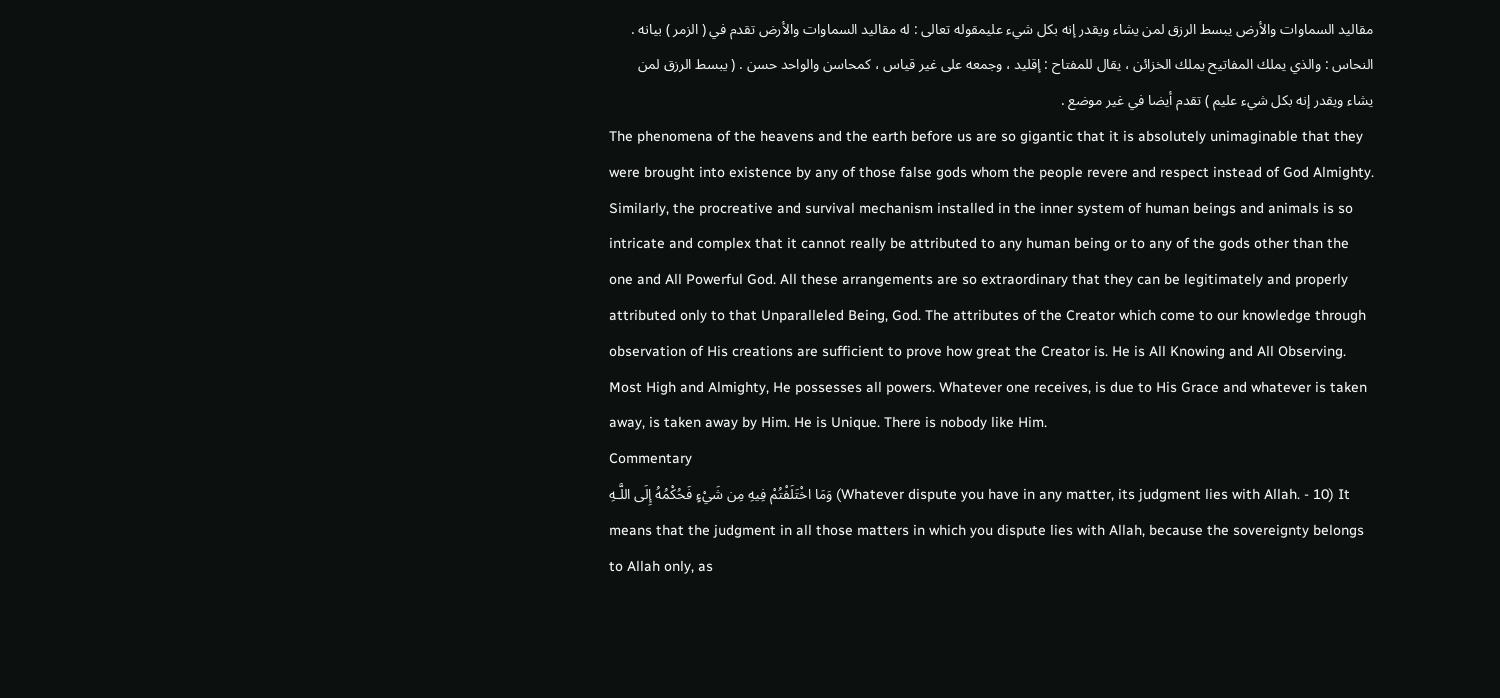مقاليد السماوات والأرض يبسط الرزق لمن يشاء ويقدر إنه بكل شيء عليمقوله تعالى : له مقاليد السماوات والأرض تقدم في ( الزمر ) بيانه . النحاس : والذي يملك المفاتيح يملك الخزائن ، يقال للمفتاح : إقليد ، وجمعه على غير قياس ، كمحاسن والواحد حسن . ( يبسط الرزق لمن يشاء ويقدر إنه بكل شيء عليم ) تقدم أيضا في غير موضع .
The phenomena of the heavens and the earth before us are so gigantic that it is absolutely unimaginable that they were brought into existence by any of those false gods whom the people revere and respect instead of God Almighty. Similarly, the procreative and survival mechanism installed in the inner system of human beings and animals is so intricate and complex that it cannot really be attributed to any human being or to any of the gods other than the one and All Powerful God. All these arrangements are so extraordinary that they can be legitimately and properly attributed only to that Unparalleled Being, God. The attributes of the Creator which come to our knowledge through observation of His creations are sufficient to prove how great the Creator is. He is All Knowing and All Observing. Most High and Almighty, He possesses all powers. Whatever one receives, is due to His Grace and whatever is taken away, is taken away by Him. He is Unique. There is nobody like Him.
Commentary
وَمَا اخْتَلَفْتُمْ فِيهِ مِن شَيْءٍ فَحُكْمُهُ إِلَى اللَّـهِ (Whatever dispute you have in any matter, its judgment lies with Allah. - 10) It means that the judgment in all those matters in which you dispute lies with Allah, because the sovereignty belongs to Allah only, as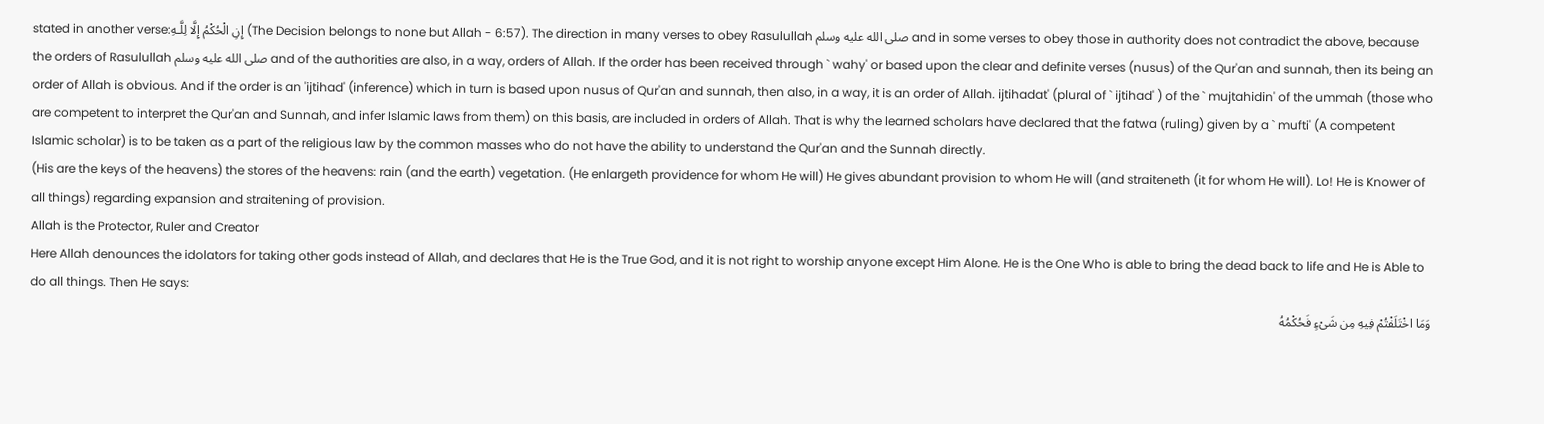stated in another verse:إِنِ الْحُكْمُ إِلَّا لِلَّـهِ (The Decision belongs to none but Allah - 6:57). The direction in many verses to obey Rasulullah صلى الله عليه وسلم and in some verses to obey those in authority does not contradict the above, because the orders of Rasulullah صلى الله عليه وسلم and of the authorities are also, in a way, orders of Allah. If the order has been received through ` wahy' or based upon the clear and definite verses (nusus) of the Qur'an and sunnah, then its being an order of Allah is obvious. And if the order is an 'ijtihad' (inference) which in turn is based upon nusus of Qur'an and sunnah, then also, in a way, it is an order of Allah. ijtihadat' (plural of ` ijtihad' ) of the ` mujtahidin' of the ummah (those who are competent to interpret the Qur'an and Sunnah, and infer Islamic laws from them) on this basis, are included in orders of Allah. That is why the learned scholars have declared that the fatwa (ruling) given by a ` mufti' (A competent Islamic scholar) is to be taken as a part of the religious law by the common masses who do not have the ability to understand the Qur'an and the Sunnah directly.
(His are the keys of the heavens) the stores of the heavens: rain (and the earth) vegetation. (He enlargeth providence for whom He will) He gives abundant provision to whom He will (and straiteneth (it for whom He will). Lo! He is Knower of all things) regarding expansion and straitening of provision.
Allah is the Protector, Ruler and Creator
Here Allah denounces the idolators for taking other gods instead of Allah, and declares that He is the True God, and it is not right to worship anyone except Him Alone. He is the One Who is able to bring the dead back to life and He is Able to do all things. Then He says:
وَمَا اخْتَلَفْتُمْ فِيهِ مِن شَىْءٍ فَحُكْمُهُ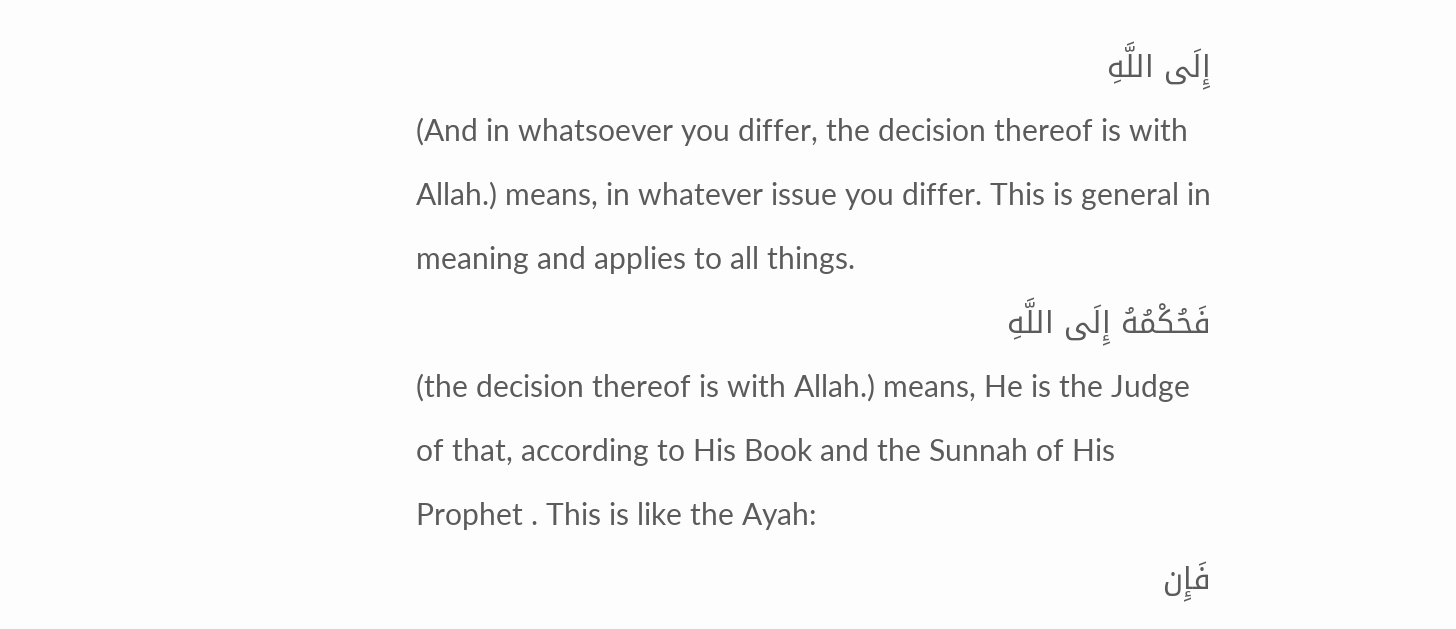إِلَى اللَّهِ
(And in whatsoever you differ, the decision thereof is with Allah.) means, in whatever issue you differ. This is general in meaning and applies to all things.
فَحُكْمُهُ إِلَى اللَّهِ
(the decision thereof is with Allah.) means, He is the Judge of that, according to His Book and the Sunnah of His Prophet . This is like the Ayah:
فَإِن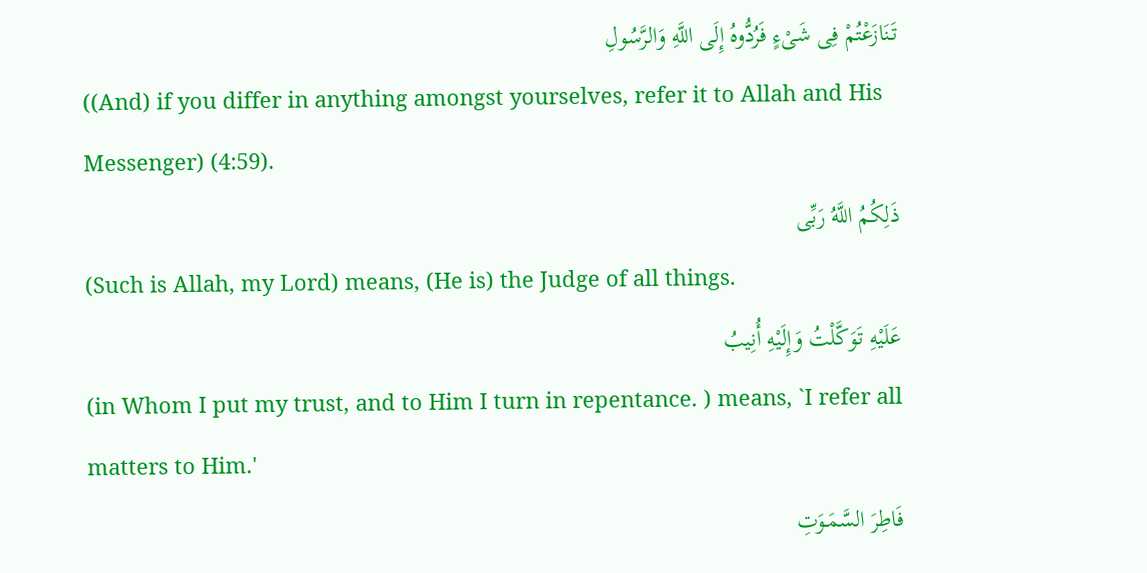تَنَازَعْتُمْ فِى شَىْءٍ فَرُدُّوهُ إِلَى اللَّهِ وَالرَّسُولِ
((And) if you differ in anything amongst yourselves, refer it to Allah and His Messenger) (4:59).
ذَلِكُمُ اللَّهُ رَبِّى
(Such is Allah, my Lord) means, (He is) the Judge of all things.
عَلَيْهِ تَوَكَّلْتُ وَإِلَيْهِ أُنِيبُ
(in Whom I put my trust, and to Him I turn in repentance. ) means, `I refer all matters to Him.'
فَاطِرَ السَّمَـوَتِ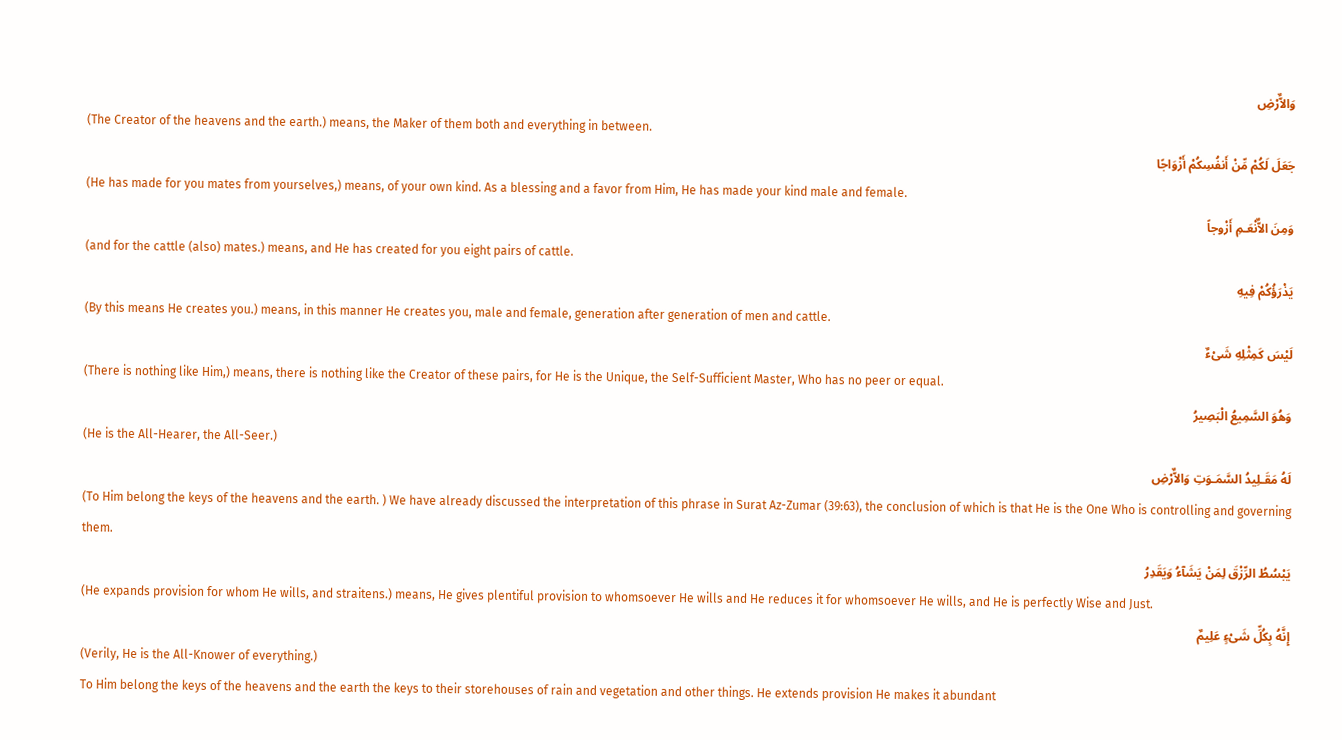وَالاٌّرْضِ
(The Creator of the heavens and the earth.) means, the Maker of them both and everything in between.
جَعَلَ لَكُمْ مِّنْ أَنفُسِكُمْ أَزْوَاجًا
(He has made for you mates from yourselves,) means, of your own kind. As a blessing and a favor from Him, He has made your kind male and female.
وَمِنَ الاٌّنْعَـمِ أَزْوجاً
(and for the cattle (also) mates.) means, and He has created for you eight pairs of cattle.
يَذْرَؤُكُمْ فِيهِ
(By this means He creates you.) means, in this manner He creates you, male and female, generation after generation of men and cattle.
لَيْسَ كَمِثْلِهِ شَىْءٌ
(There is nothing like Him,) means, there is nothing like the Creator of these pairs, for He is the Unique, the Self-Sufficient Master, Who has no peer or equal.
وَهُوَ السَّمِيعُ الْبَصِيرُ
(He is the All-Hearer, the All-Seer.)
لَهُ مَقَـلِيدُ السَّمَـوَتِ وَالاٌّرْضِ
(To Him belong the keys of the heavens and the earth. ) We have already discussed the interpretation of this phrase in Surat Az-Zumar (39:63), the conclusion of which is that He is the One Who is controlling and governing them.
يَبْسُطُ الرِّزْقَ لِمَنْ يَشَآءُ وَيَقَدِرُ
(He expands provision for whom He wills, and straitens.) means, He gives plentiful provision to whomsoever He wills and He reduces it for whomsoever He wills, and He is perfectly Wise and Just.
إِنَّهُ بِكُلِّ شَىْءٍ عَلِيمٌ
(Verily, He is the All-Knower of everything.)
To Him belong the keys of the heavens and the earth the keys to their storehouses of rain and vegetation and other things. He extends provision He makes it abundant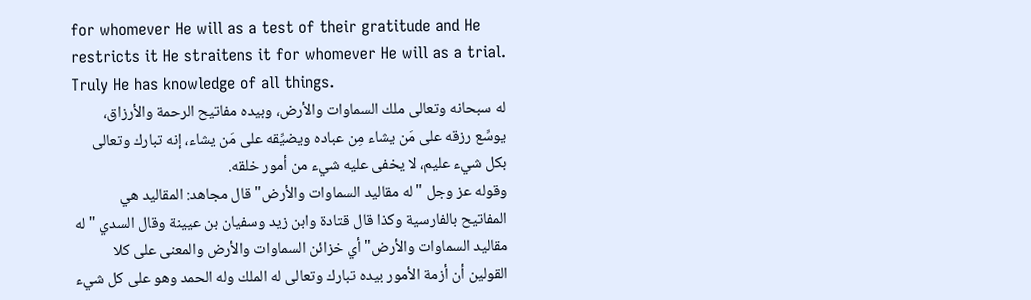for whomever He will as a test of their gratitude and He restricts it He straitens it for whomever He will as a trial. Truly He has knowledge of all things.
له سبحانه وتعالى ملك السماوات والأرض، وبيده مفاتيح الرحمة والأرزاق، يوسِّع رزقه على مَن يشاء مِن عباده ويضيِّقه على مَن يشاء، إنه تبارك وتعالى بكل شيء عليم، لا يخفى عليه شيء من أمور خلقه.
وقوله عز وجل "له مقاليد السماوات والأرض" قال مجاهد: المقاليد هي المفاتيح بالفارسية وكذا قال قتادة وابن زيد وسفيان بن عيينة وقال السدي "له مقاليد السماوات والأرض" أي خزائن السماوات والأرض والمعنى على كلا القولين أن أزمة الأمور بيده تبارك وتعالى له الملك وله الحمد وهو على كل شيء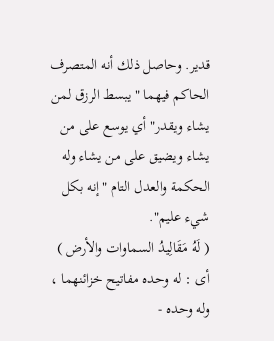قدير. وحاصل ذلك أنه المتصرف الحاكم فيهما "يبسط الرزق لمن يشاء ويقدر" أي يوسع على من يشاء ويضيق على من يشاء وله الحكمة والعدل التام "إنه بكل شيء عليم".
( لَهُ مَقَالِيدُ السماوات والأرض ) أى : له وحده مفاتيح خزائنهما ، وله وحده -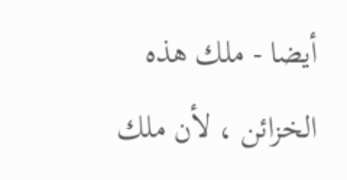أيضا - ملك هذه الخزائن ، لأن ملك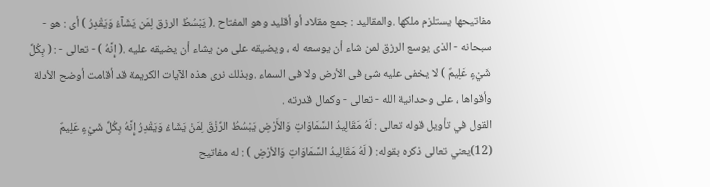مفاتيحها يستلزم ملكها .والمقاليد : جمع مقلاد أو أقليد وهو المفتاح .( يَبْسُطُ الرزق لِمَن يَشَآءُ وَيَقْدِرُ ) أى : هو - سبحانه - الذى يوسع الرزق لمن شاء أن يوسعه له ، ويضيقه على من يشاء أن يضيقه عليه .( إِنَّهُ ) - تعالى - : ( بِكُلِّ شَيْءٍ عَلِيمٌ ) لا يخفى عليه شئ فى الأرض ولا فى السماء .وبذلك نرى هذه الآيات الكريمة قد أقامت أوضح الأدلة وأقواها ، على وحدانية الله - تعالى - وكمال قدرته .
القول في تأويل قوله تعالى : لَهُ مَقَالِيدُ السَّمَاوَاتِ وَالأَرْضِ يَبْسُطُ الرِّزْقَ لِمَنْ يَشَاءُ وَيَقْدِرُ إِنَّهُ بِكُلِّ شَيْءٍ عَلِيمٌ (12)يعني تعالى ذكره بقوله: ( لَهُ مَقَالِيدُ السَّمَاوَاتِ وَالأرْضِ ) : له مفاتيح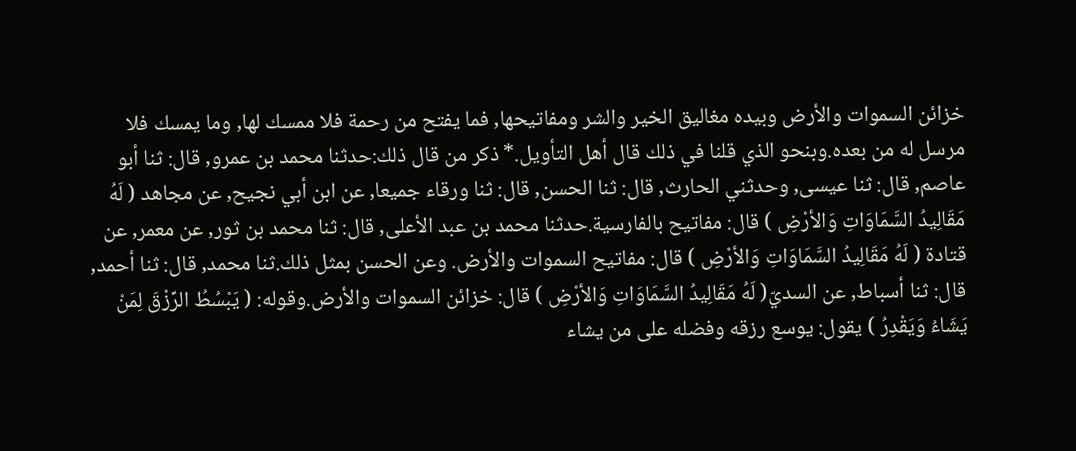خزائن السموات والأرض وبيده مغاليق الخير والشر ومفاتيحها, فما يفتح من رحمة فلا ممسك لها, وما يمسك فلا مرسل له من بعده.وبنحو الذي قلنا في ذلك قال أهل التأويل.* ذكر من قال ذلك:حدثنا محمد بن عمرو, قال: ثنا أبو عاصم, قال: ثنا عيسى, وحدثني الحارث, قال: ثنا الحسن, قال: ثنا ورقاء جميعا, عن ابن أبي نجيح, عن مجاهد ( لَهُ مَقَالِيدُ السَّمَاوَاتِ وَالأرْضِ ) قال: مفاتيح بالفارسية.حدثنا محمد بن عبد الأعلى, قال: ثنا محمد بن ثور, عن معمر, عن قتادة ( لَهُ مَقَالِيدُ السَّمَاوَاتِ وَالأرْضِ ) قال: مفاتيح السموات والأرض. وعن الحسن بمثل ذلك.ثنا محمد, قال: ثنا أحمد, قال: ثنا أسباط, عن السديّ( لَهُ مَقَالِيدُ السَّمَاوَاتِ وَالأرْضِ ) قال: خزائن السموات والأرض.وقوله: ( يَبْسُطُ الرِّزْقَ لِمَنْ يَشَاءُ وَيَقْدِرُ ) يقول: يوسع رزقه وفضله على من يشاء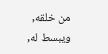من خلقه, ويبسط له,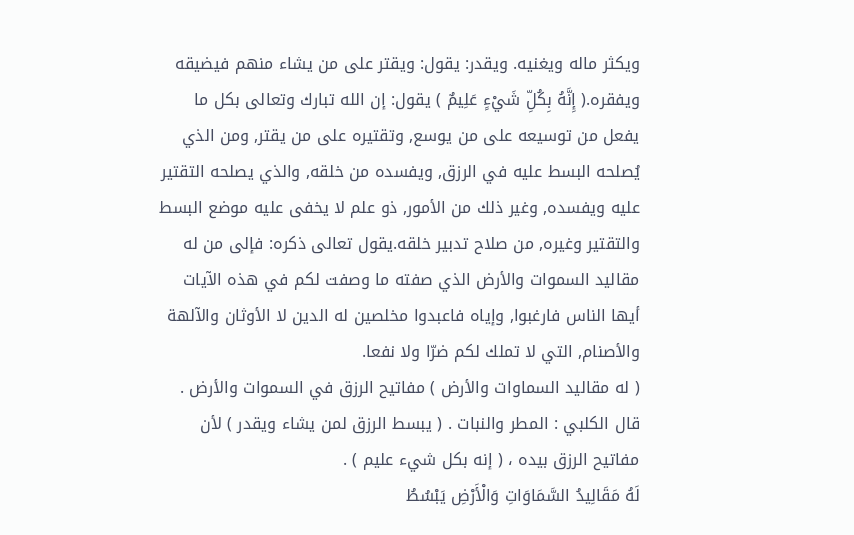ويكثر ماله ويغنيه. ويقدر: يقول: ويقتر على من يشاء منهم فيضيقه ويفقره.( إِنَّهُ بِكُلِّ شَيْءٍ عَلِيمٌ ) يقول: إن الله تبارك وتعالى بكل ما يفعل من توسيعه على من يوسع, وتقتيره على من يقتر, ومن الذي يُصلحه البسط عليه في الرزق, ويفسده من خلقه, والذي يصلحه التقتير عليه ويفسده, وغير ذلك من الأمور, ذو علم لا يخفى عليه موضع البسط والتقتير وغيره, من صلاح تدبير خلقه.يقول تعالى ذكره: فإلى من له مقاليد السموات والأرض الذي صفته ما وصفت لكم في هذه الآيات أيها الناس فارغبوا, وإياه فاعبدوا مخلصين له الدين لا الأوثان والآلهة والأصنام, التي لا تملك لكم ضرّا ولا نفعا.
( له مقاليد السماوات والأرض ) مفاتيح الرزق في السموات والأرض . قال الكلبي : المطر والنبات . ( يبسط الرزق لمن يشاء ويقدر ) لأن مفاتيح الرزق بيده ، ( إنه بكل شيء عليم ) .
لَهُ مَقَالِيدُ السَّمَاوَاتِ وَالْأَرْضِ يَبْسُطُ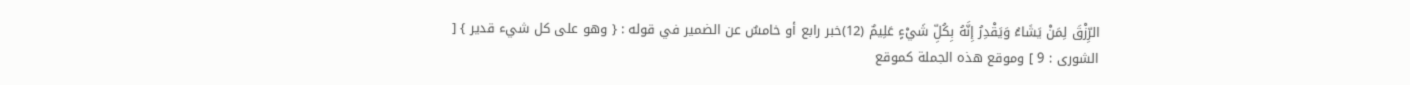الرِّزْقَ لِمَنْ يَشَاءُ وَيَقْدِرُ إِنَّهُ بِكُلِّ شَيْءٍ عَلِيمٌ (12)خبر رابع أو خامسٌ عن الضمير في قوله : { وهو على كل شيء قدير } [ الشورى : 9 ] وموقع هذه الجملة كموقع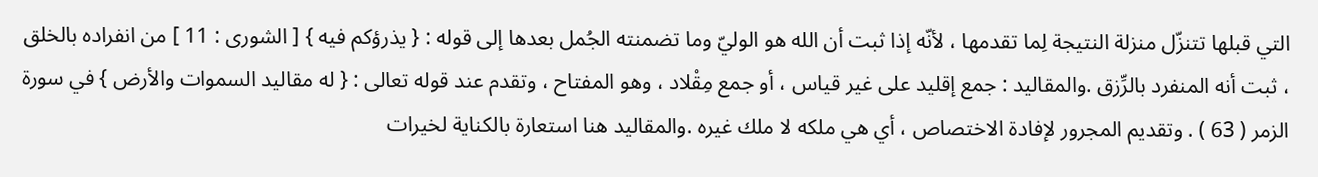التي قبلها تتنزّل منزلة النتيجة لِما تقدمها ، لأنّه إذا ثبت أن الله هو الوليّ وما تضمنته الجُمل بعدها إلى قوله : { يذرؤكم فيه } [ الشورى : 11 ] من انفراده بالخلق ، ثبت أنه المنفرد بالرِّزق .والمقاليد : جمع إقليد على غير قياس ، أو جمع مِقْلاد ، وهو المفتاح ، وتقدم عند قوله تعالى : { له مقاليد السموات والأرض } في سورة الزمر ( 63 ) . وتقديم المجرور لإفادة الاختصاص ، أي هي ملكه لا ملك غيره .والمقاليد هنا استعارة بالكناية لخيرات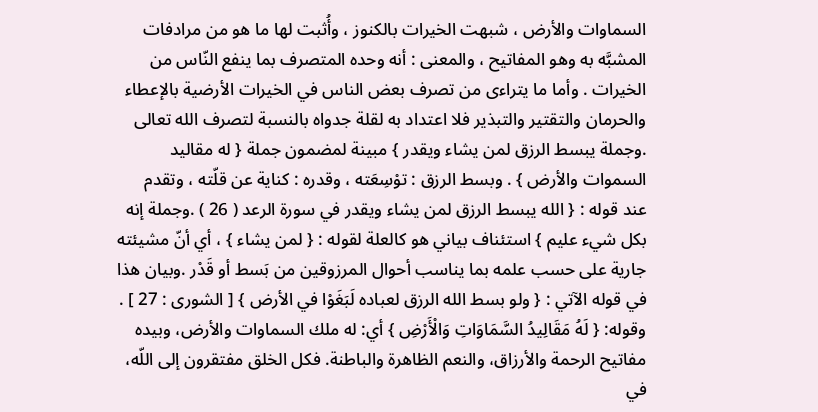السماوات والأرض ، شبهت الخيرات بالكنوز ، وأُثبت لها ما هو من مرادفات المشبَّه به وهو المفاتيح ، والمعنى : أنه وحده المتصرف بما ينفع النّاس من الخيرات . وأما ما يتراءى من تصرف بعض الناس في الخيرات الأرضية بالإعطاء والحرمان والتقتير والتبذير فلا اعتداد به لقلة جدواه بالنسبة لتصرف الله تعالى .وجملة يبسط الرزق لمن يشاء ويقدر } مبينة لمضمون جملة { له مقاليد السموات والأرض } . وبسط الرزق : توْسِعَته ، وقدره : كناية عن قلّته ، وتقدم عند قوله : { الله يبسط الرزق لمن يشاء ويقدر في سورة الرعد ( 26 ) .وجملة إنه بكل شيء عليم } استئناف بياني هو كالعلة لقوله : { لمن يشاء } ، أي أنّ مشيئته جارية على حسب علمه بما يناسب أحوال المرزوقين من بَسط أو قَدْر .وبيان هذا في قوله الآتي : { ولو بسط الله الرزق لعباده لَبَغَوْا في الأرض } [ الشورى : 27 ] .
وقوله: { لَهُ مَقَالِيدُ السَّمَاوَاتِ وَالْأَرْضِ } أي: له ملك السماوات والأرض، وبيده مفاتيح الرحمة والأرزاق، والنعم الظاهرة والباطنة. فكل الخلق مفتقرون إلى اللّه، في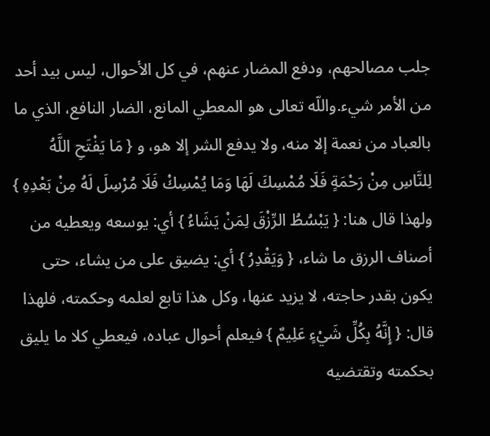جلب مصالحهم، ودفع المضار عنهم، في كل الأحوال، ليس بيد أحد من الأمر شيء.واللّه تعالى هو المعطي المانع، الضار النافع، الذي ما بالعباد من نعمة إلا منه، ولا يدفع الشر إلا هو، و { مَا يَفْتَحِ اللَّهُ لِلنَّاسِ مِنْ رَحْمَةٍ فَلَا مُمْسِكَ لَهَا وَمَا يُمْسِكْ فَلَا مُرْسِلَ لَهُ مِنْ بَعْدِهِ } ولهذا قال هنا: { يَبْسُطُ الرِّزْقَ لِمَنْ يَشَاءُ } أي: يوسعه ويعطيه من أصناف الرزق ما شاء، { وَيَقْدِرُ } أي: يضيق على من يشاء، حتى يكون بقدر حاجته، لا يزيد عنها، وكل هذا تابع لعلمه وحكمته، فلهذا قال: { إِنَّهُ بِكُلِّ شَيْءٍ عَلِيمٌ } فيعلم أحوال عباده، فيعطي كلا ما يليق بحكمته وتقتضيه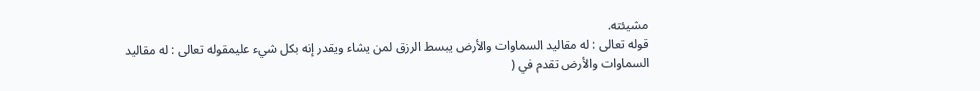مشيئته.
قوله تعالى : له مقاليد السماوات والأرض يبسط الرزق لمن يشاء ويقدر إنه بكل شيء عليمقوله تعالى : له مقاليد السماوات والأرض تقدم في (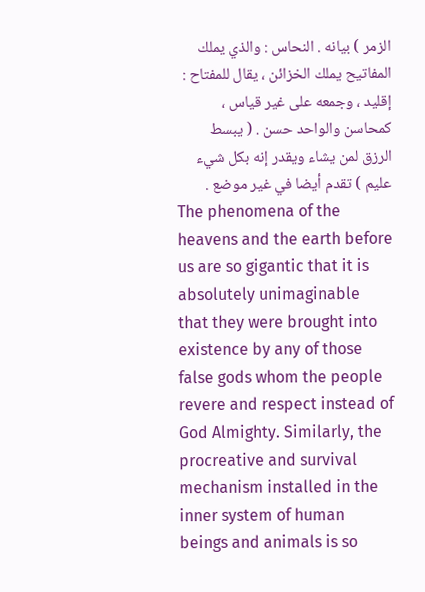الزمر ) بيانه . النحاس : والذي يملك المفاتيح يملك الخزائن ، يقال للمفتاح : إقليد ، وجمعه على غير قياس ، كمحاسن والواحد حسن . ( يبسط الرزق لمن يشاء ويقدر إنه بكل شيء عليم ) تقدم أيضا في غير موضع .
The phenomena of the heavens and the earth before us are so gigantic that it is absolutely unimaginable that they were brought into existence by any of those false gods whom the people revere and respect instead of God Almighty. Similarly, the procreative and survival mechanism installed in the inner system of human beings and animals is so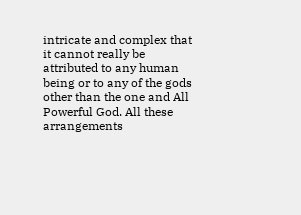intricate and complex that it cannot really be attributed to any human being or to any of the gods other than the one and All Powerful God. All these arrangements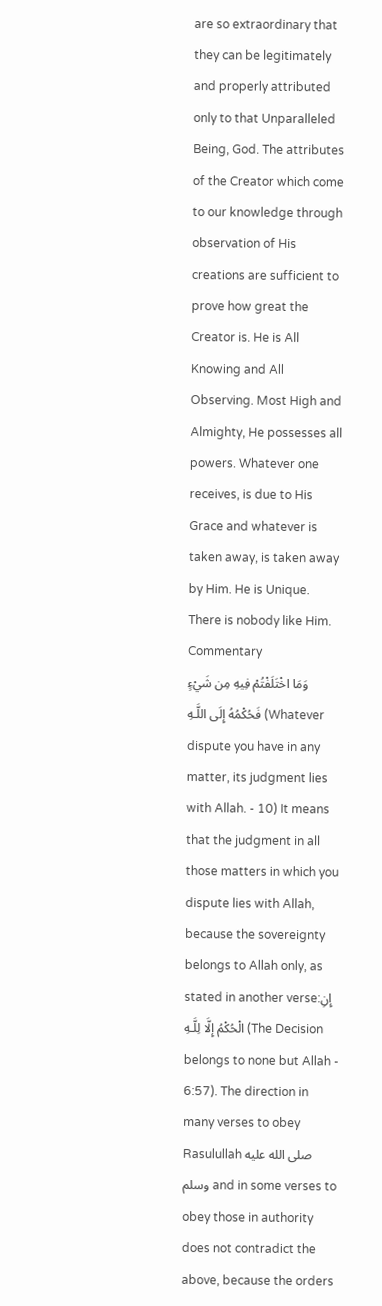are so extraordinary that they can be legitimately and properly attributed only to that Unparalleled Being, God. The attributes of the Creator which come to our knowledge through observation of His creations are sufficient to prove how great the Creator is. He is All Knowing and All Observing. Most High and Almighty, He possesses all powers. Whatever one receives, is due to His Grace and whatever is taken away, is taken away by Him. He is Unique. There is nobody like Him.
Commentary
وَمَا اخْتَلَفْتُمْ فِيهِ مِن شَيْءٍ فَحُكْمُهُ إِلَى اللَّـهِ (Whatever dispute you have in any matter, its judgment lies with Allah. - 10) It means that the judgment in all those matters in which you dispute lies with Allah, because the sovereignty belongs to Allah only, as stated in another verse:إِنِ الْحُكْمُ إِلَّا لِلَّـهِ (The Decision belongs to none but Allah - 6:57). The direction in many verses to obey Rasulullah صلى الله عليه وسلم and in some verses to obey those in authority does not contradict the above, because the orders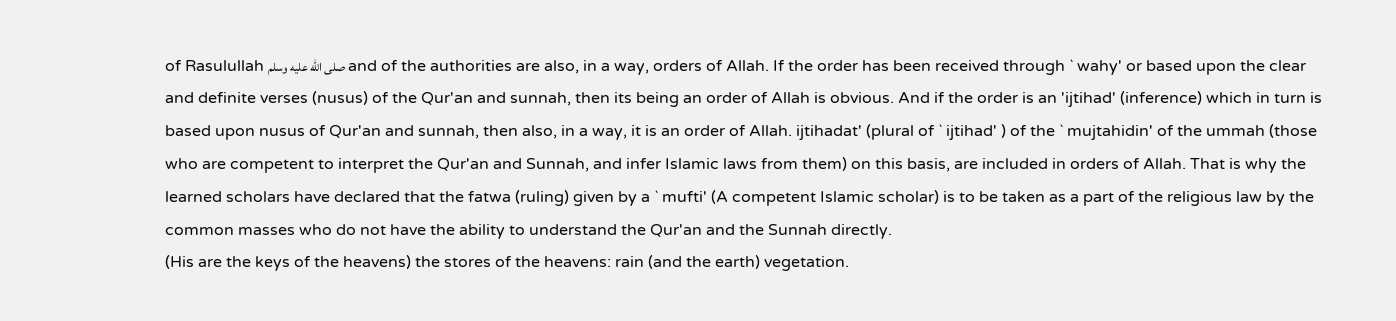of Rasulullah صلى الله عليه وسلم and of the authorities are also, in a way, orders of Allah. If the order has been received through ` wahy' or based upon the clear and definite verses (nusus) of the Qur'an and sunnah, then its being an order of Allah is obvious. And if the order is an 'ijtihad' (inference) which in turn is based upon nusus of Qur'an and sunnah, then also, in a way, it is an order of Allah. ijtihadat' (plural of ` ijtihad' ) of the ` mujtahidin' of the ummah (those who are competent to interpret the Qur'an and Sunnah, and infer Islamic laws from them) on this basis, are included in orders of Allah. That is why the learned scholars have declared that the fatwa (ruling) given by a ` mufti' (A competent Islamic scholar) is to be taken as a part of the religious law by the common masses who do not have the ability to understand the Qur'an and the Sunnah directly.
(His are the keys of the heavens) the stores of the heavens: rain (and the earth) vegetation.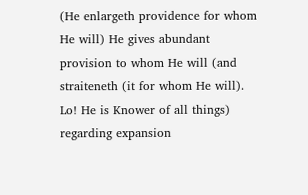(He enlargeth providence for whom He will) He gives abundant provision to whom He will (and straiteneth (it for whom He will). Lo! He is Knower of all things) regarding expansion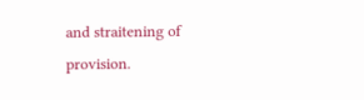and straitening of provision.